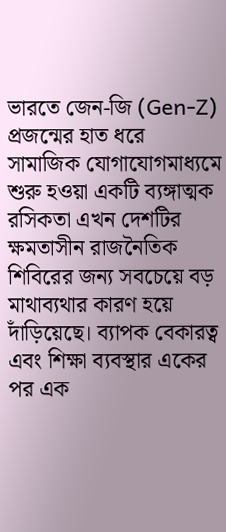ভারতে জেন-জি (Gen-Z) প্রজন্মের হাত ধরে সামাজিক যোগাযোগমাধ্যমে শুরু হওয়া একটি ব্যঙ্গাত্মক রসিকতা এখন দেশটির ক্ষমতাসীন রাজনৈতিক শিবিরের জন্য সবচেয়ে বড় মাথাব্যথার কারণ হয়ে দাঁড়িয়েছে। ব্যাপক বেকারত্ব এবং শিক্ষা ব্যবস্থার একের পর এক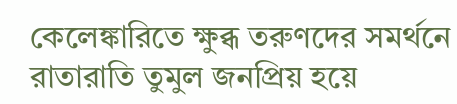কেলেঙ্কারিতে ক্ষুব্ধ তরুণদের সমর্থনে রাতারাতি তুমুল জনপ্রিয় হয়ে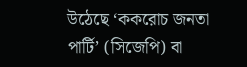উঠেছে ‘ককরোচ জনতা পার্টি’ (সিজেপি) বা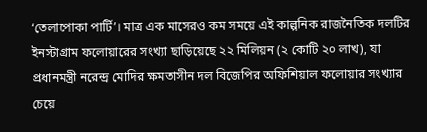‘তেলাপোকা পার্টি’। মাত্র এক মাসেরও কম সময়ে এই কাল্পনিক রাজনৈতিক দলটির ইনস্টাগ্রাম ফলোয়ারের সংখ্যা ছাড়িয়েছে ২২ মিলিয়ন (২ কোটি ২০ লাখ), যা প্রধানমন্ত্রী নরেন্দ্র মোদির ক্ষমতাসীন দল বিজেপির অফিশিয়াল ফলোয়ার সংখ্যার চেয়ে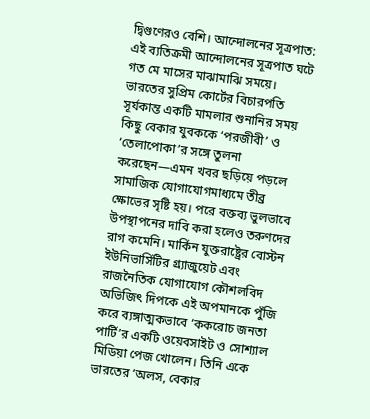দ্বিগুণেরও বেশি। আন্দোলনের সূত্রপাত:
এই ব্যতিক্রমী আন্দোলনের সূত্রপাত ঘটে গত মে মাসের মাঝামাঝি সময়ে। ভারতের সুপ্রিম কোর্টের বিচারপতি সূর্যকান্ত একটি মামলার শুনানির সময় কিছু বেকার যুবককে ‘পরজীবী’ ও ‘তেলাপোকা’র সঙ্গে তুলনা করেছেন—এমন খবর ছড়িয়ে পড়লে সামাজিক যোগাযোগমাধ্যমে তীব্র ক্ষোভের সৃষ্টি হয়। পরে বক্তব্য ভুলভাবে উপস্থাপনের দাবি করা হলেও তরুণদের রাগ কমেনি। মার্কিন যুক্তরাষ্ট্রের বোস্টন ইউনিভার্সিটির গ্র্যাজুয়েট এবং রাজনৈতিক যোগাযোগ কৌশলবিদ অভিজিৎ দিপকে এই অপমানকে পুঁজি করে ব্যঙ্গাত্মকভাবে ‘ককরোচ জনতা পার্টি’র একটি ওয়েবসাইট ও সোশ্যাল মিডিয়া পেজ খোলেন। তিনি একে ভারতের ‘অলস, বেকার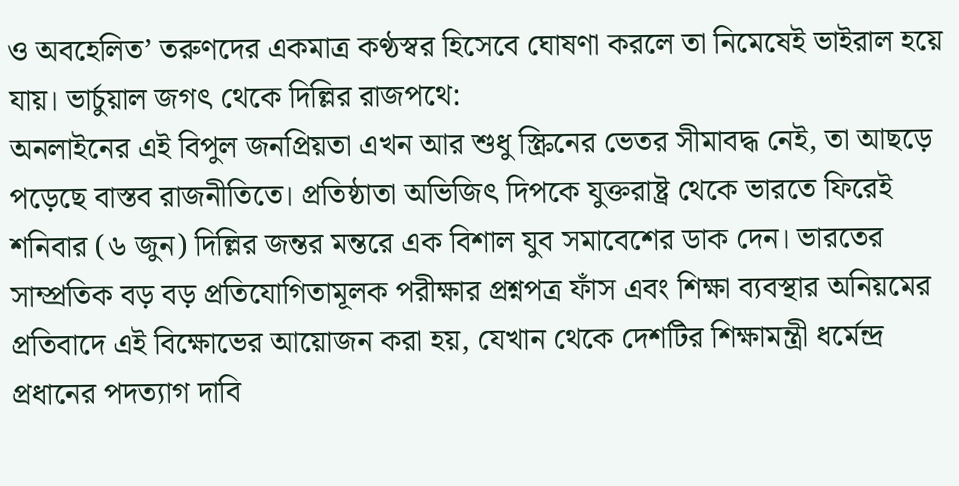ও অবহেলিত’ তরুণদের একমাত্র কণ্ঠস্বর হিসেবে ঘোষণা করলে তা নিমেষেই ভাইরাল হয়ে যায়। ভার্চুয়াল জগৎ থেকে দিল্লির রাজপথে:
অনলাইনের এই বিপুল জনপ্রিয়তা এখন আর শুধু স্ক্রিনের ভেতর সীমাবদ্ধ নেই, তা আছড়ে পড়েছে বাস্তব রাজনীতিতে। প্রতিষ্ঠাতা অভিজিৎ দিপকে যুক্তরাষ্ট্র থেকে ভারতে ফিরেই শনিবার (৬ জুন) দিল্লির জন্তর মন্তরে এক বিশাল যুব সমাবেশের ডাক দেন। ভারতের সাম্প্রতিক বড় বড় প্রতিযোগিতামূলক পরীক্ষার প্রশ্নপত্র ফাঁস এবং শিক্ষা ব্যবস্থার অনিয়মের প্রতিবাদে এই বিক্ষোভের আয়োজন করা হয়, যেখান থেকে দেশটির শিক্ষামন্ত্রী ধর্মেন্দ্র প্রধানের পদত্যাগ দাবি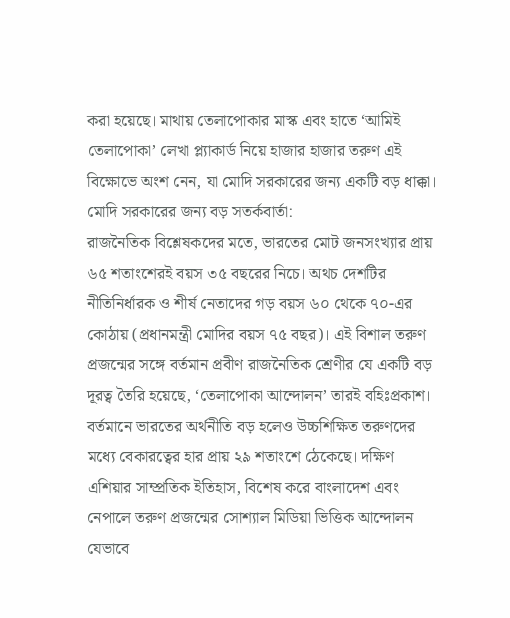করা হয়েছে। মাথায় তেলাপোকার মাস্ক এবং হাতে ‘আমিই তেলাপোকা’ লেখা প্ল্যাকার্ড নিয়ে হাজার হাজার তরুণ এই বিক্ষোভে অংশ নেন, যা মোদি সরকারের জন্য একটি বড় ধাক্কা। মোদি সরকারের জন্য বড় সতর্কবার্তা:
রাজনৈতিক বিশ্লেষকদের মতে, ভারতের মোট জনসংখ্যার প্রায় ৬৫ শতাংশেরই বয়স ৩৫ বছরের নিচে। অথচ দেশটির নীতিনির্ধারক ও শীর্ষ নেতাদের গড় বয়স ৬০ থেকে ৭০-এর কোঠায় (প্রধানমন্ত্রী মোদির বয়স ৭৫ বছর)। এই বিশাল তরুণ প্রজন্মের সঙ্গে বর্তমান প্রবীণ রাজনৈতিক শ্রেণীর যে একটি বড় দূরত্ব তৈরি হয়েছে, ‘তেলাপোকা আন্দোলন’ তারই বহিঃপ্রকাশ। বর্তমানে ভারতের অর্থনীতি বড় হলেও উচ্চশিক্ষিত তরুণদের মধ্যে বেকারত্বের হার প্রায় ২৯ শতাংশে ঠেকেছে। দক্ষিণ এশিয়ার সাম্প্রতিক ইতিহাস, বিশেষ করে বাংলাদেশ এবং নেপালে তরুণ প্রজন্মের সোশ্যাল মিডিয়া ভিত্তিক আন্দোলন যেভাবে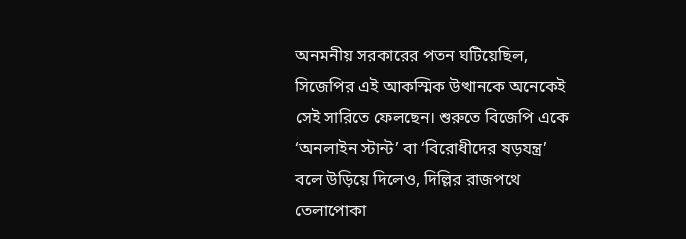অনমনীয় সরকারের পতন ঘটিয়েছিল, সিজেপির এই আকস্মিক উত্থানকে অনেকেই সেই সারিতে ফেলছেন। শুরুতে বিজেপি একে ‘অনলাইন স্টান্ট’ বা ‘বিরোধীদের ষড়যন্ত্র’ বলে উড়িয়ে দিলেও, দিল্লির রাজপথে তেলাপোকা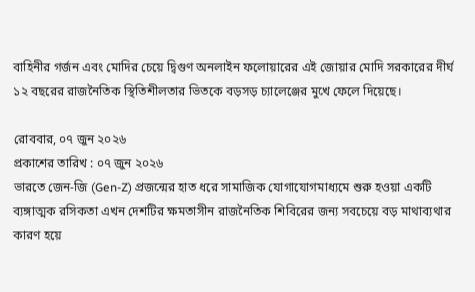বাহিনীর গর্জন এবং মোদির চেয়ে দ্বিগুণ অনলাইন ফলোয়ারের এই জোয়ার মোদি সরকারের দীর্ঘ ১২ বছরের রাজনৈতিক স্থিতিশীলতার ভিতকে বড়সড় চ্যালেঞ্জের মুখে ফেলে দিয়েছে।

রোববার, ০৭ জুন ২০২৬
প্রকাশের তারিখ : ০৭ জুন ২০২৬
ভারতে জেন-জি (Gen-Z) প্রজন্মের হাত ধরে সামাজিক যোগাযোগমাধ্যমে শুরু হওয়া একটি ব্যঙ্গাত্মক রসিকতা এখন দেশটির ক্ষমতাসীন রাজনৈতিক শিবিরের জন্য সবচেয়ে বড় মাথাব্যথার কারণ হয়ে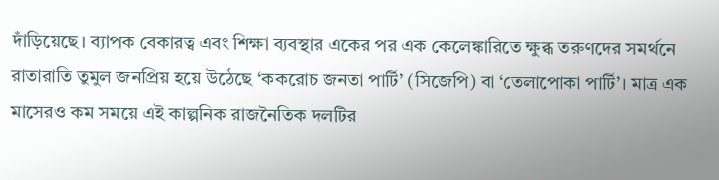দাঁড়িয়েছে। ব্যাপক বেকারত্ব এবং শিক্ষা ব্যবস্থার একের পর এক কেলেঙ্কারিতে ক্ষুব্ধ তরুণদের সমর্থনে রাতারাতি তুমুল জনপ্রিয় হয়ে উঠেছে ‘ককরোচ জনতা পার্টি’ (সিজেপি) বা ‘তেলাপোকা পার্টি’। মাত্র এক মাসেরও কম সময়ে এই কাল্পনিক রাজনৈতিক দলটির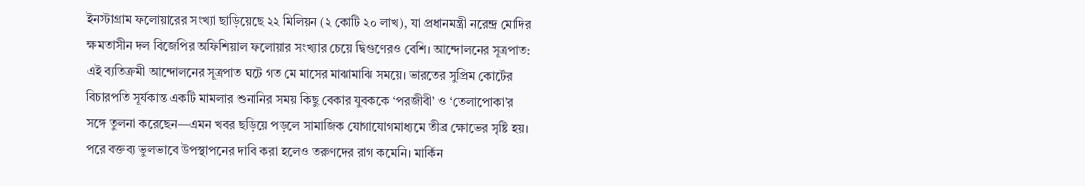ইনস্টাগ্রাম ফলোয়ারের সংখ্যা ছাড়িয়েছে ২২ মিলিয়ন (২ কোটি ২০ লাখ), যা প্রধানমন্ত্রী নরেন্দ্র মোদির ক্ষমতাসীন দল বিজেপির অফিশিয়াল ফলোয়ার সংখ্যার চেয়ে দ্বিগুণেরও বেশি। আন্দোলনের সূত্রপাত:
এই ব্যতিক্রমী আন্দোলনের সূত্রপাত ঘটে গত মে মাসের মাঝামাঝি সময়ে। ভারতের সুপ্রিম কোর্টের বিচারপতি সূর্যকান্ত একটি মামলার শুনানির সময় কিছু বেকার যুবককে ‘পরজীবী’ ও ‘তেলাপোকা’র সঙ্গে তুলনা করেছেন—এমন খবর ছড়িয়ে পড়লে সামাজিক যোগাযোগমাধ্যমে তীব্র ক্ষোভের সৃষ্টি হয়। পরে বক্তব্য ভুলভাবে উপস্থাপনের দাবি করা হলেও তরুণদের রাগ কমেনি। মার্কিন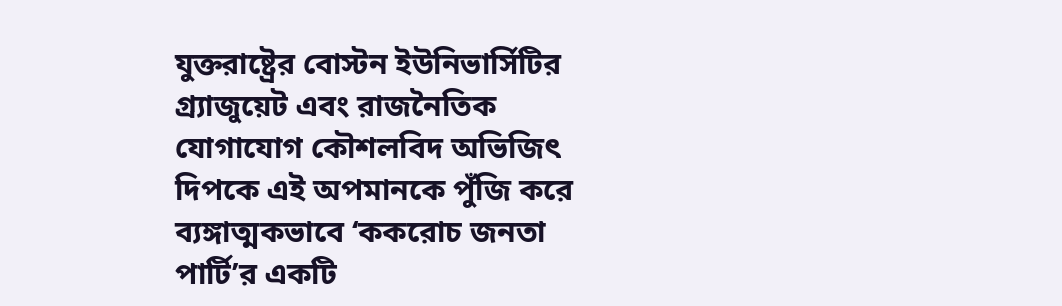যুক্তরাষ্ট্রের বোস্টন ইউনিভার্সিটির গ্র্যাজুয়েট এবং রাজনৈতিক যোগাযোগ কৌশলবিদ অভিজিৎ দিপকে এই অপমানকে পুঁজি করে ব্যঙ্গাত্মকভাবে ‘ককরোচ জনতা পার্টি’র একটি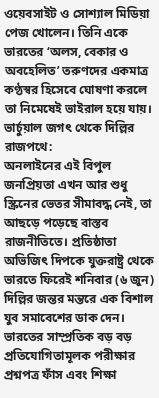ওয়েবসাইট ও সোশ্যাল মিডিয়া পেজ খোলেন। তিনি একে ভারতের ‘অলস, বেকার ও অবহেলিত’ তরুণদের একমাত্র কণ্ঠস্বর হিসেবে ঘোষণা করলে তা নিমেষেই ভাইরাল হয়ে যায়। ভার্চুয়াল জগৎ থেকে দিল্লির রাজপথে:
অনলাইনের এই বিপুল জনপ্রিয়তা এখন আর শুধু স্ক্রিনের ভেতর সীমাবদ্ধ নেই, তা আছড়ে পড়েছে বাস্তব রাজনীতিতে। প্রতিষ্ঠাতা অভিজিৎ দিপকে যুক্তরাষ্ট্র থেকে ভারতে ফিরেই শনিবার (৬ জুন) দিল্লির জন্তর মন্তরে এক বিশাল যুব সমাবেশের ডাক দেন। ভারতের সাম্প্রতিক বড় বড় প্রতিযোগিতামূলক পরীক্ষার প্রশ্নপত্র ফাঁস এবং শিক্ষা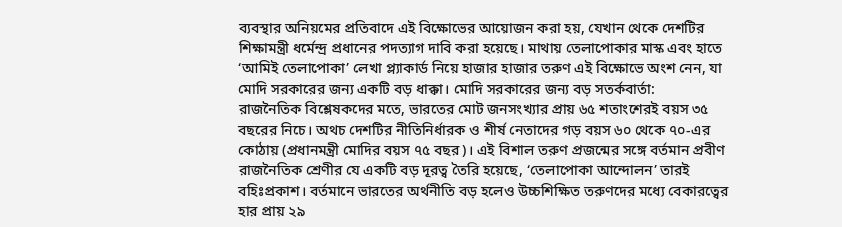ব্যবস্থার অনিয়মের প্রতিবাদে এই বিক্ষোভের আয়োজন করা হয়, যেখান থেকে দেশটির শিক্ষামন্ত্রী ধর্মেন্দ্র প্রধানের পদত্যাগ দাবি করা হয়েছে। মাথায় তেলাপোকার মাস্ক এবং হাতে ‘আমিই তেলাপোকা’ লেখা প্ল্যাকার্ড নিয়ে হাজার হাজার তরুণ এই বিক্ষোভে অংশ নেন, যা মোদি সরকারের জন্য একটি বড় ধাক্কা। মোদি সরকারের জন্য বড় সতর্কবার্তা:
রাজনৈতিক বিশ্লেষকদের মতে, ভারতের মোট জনসংখ্যার প্রায় ৬৫ শতাংশেরই বয়স ৩৫ বছরের নিচে। অথচ দেশটির নীতিনির্ধারক ও শীর্ষ নেতাদের গড় বয়স ৬০ থেকে ৭০-এর কোঠায় (প্রধানমন্ত্রী মোদির বয়স ৭৫ বছর)। এই বিশাল তরুণ প্রজন্মের সঙ্গে বর্তমান প্রবীণ রাজনৈতিক শ্রেণীর যে একটি বড় দূরত্ব তৈরি হয়েছে, ‘তেলাপোকা আন্দোলন’ তারই বহিঃপ্রকাশ। বর্তমানে ভারতের অর্থনীতি বড় হলেও উচ্চশিক্ষিত তরুণদের মধ্যে বেকারত্বের হার প্রায় ২৯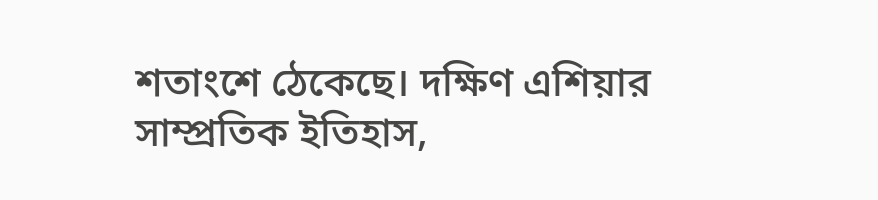শতাংশে ঠেকেছে। দক্ষিণ এশিয়ার সাম্প্রতিক ইতিহাস,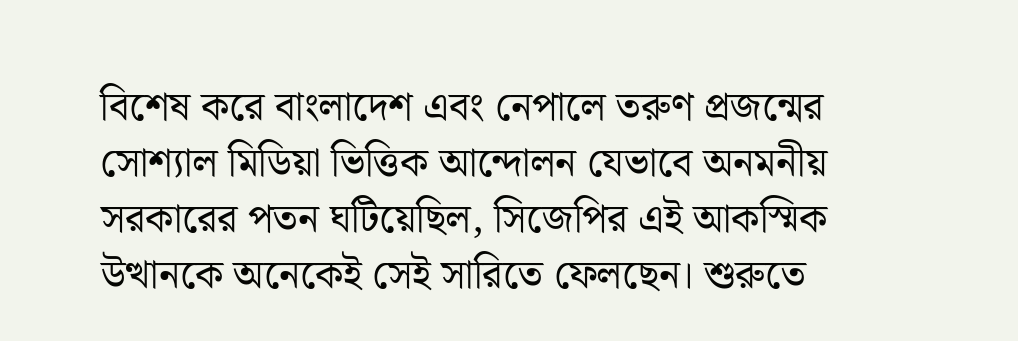বিশেষ করে বাংলাদেশ এবং নেপালে তরুণ প্রজন্মের সোশ্যাল মিডিয়া ভিত্তিক আন্দোলন যেভাবে অনমনীয় সরকারের পতন ঘটিয়েছিল, সিজেপির এই আকস্মিক উত্থানকে অনেকেই সেই সারিতে ফেলছেন। শুরুতে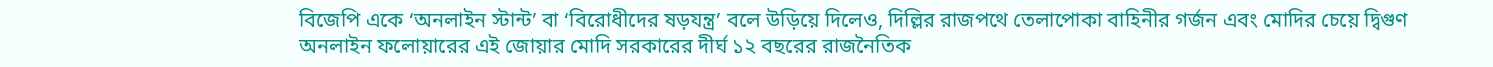বিজেপি একে ‘অনলাইন স্টান্ট’ বা ‘বিরোধীদের ষড়যন্ত্র’ বলে উড়িয়ে দিলেও, দিল্লির রাজপথে তেলাপোকা বাহিনীর গর্জন এবং মোদির চেয়ে দ্বিগুণ অনলাইন ফলোয়ারের এই জোয়ার মোদি সরকারের দীর্ঘ ১২ বছরের রাজনৈতিক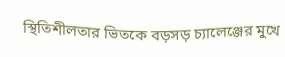স্থিতিশীলতার ভিতকে বড়সড় চ্যালেঞ্জের মুখে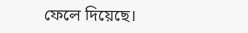ফেলে দিয়েছে।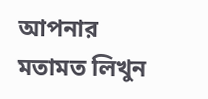আপনার মতামত লিখুন